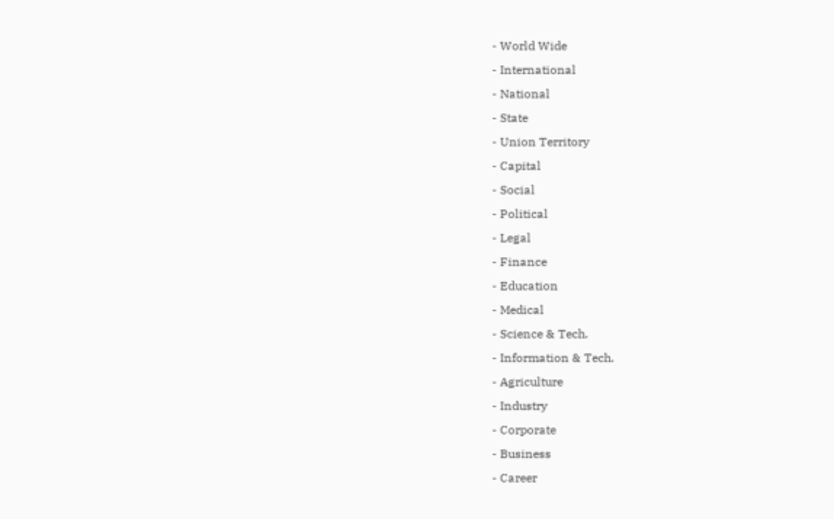- World Wide
- International
- National
- State
- Union Territory
- Capital
- Social
- Political
- Legal
- Finance
- Education
- Medical
- Science & Tech.
- Information & Tech.
- Agriculture
- Industry
- Corporate
- Business
- Career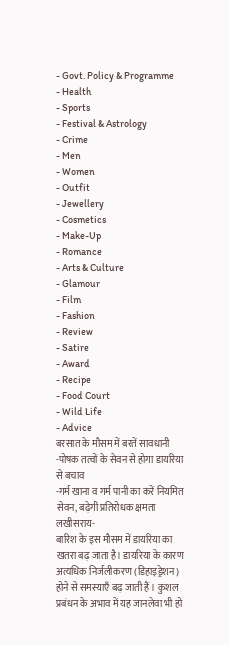- Govt. Policy & Programme
- Health
- Sports
- Festival & Astrology
- Crime
- Men
- Women
- Outfit
- Jewellery
- Cosmetics
- Make-Up
- Romance
- Arts & Culture
- Glamour
- Film
- Fashion
- Review
- Satire
- Award
- Recipe
- Food Court
- Wild Life
- Advice
बरसात के मौसम में बरतें सावधानी
-पोषक तत्वों के सेवन से होगा डायरिया से बचाव
-गर्म खाना व गर्म पानी का करें नियमित सेवन, बढ़ेगी प्रतिरोधक क्षमता
लखीसराय-
बारिश के इस मौसम में डायरिया का खतरा बढ़ जाता है। डायरिया के कारण अत्यधिक निर्जलीकरण (डिहाइड्रेशन) होने से समस्याएँ बढ़ जाती हैं । कुशल प्रबंधन के अभाव में यह जानलेवा भी हो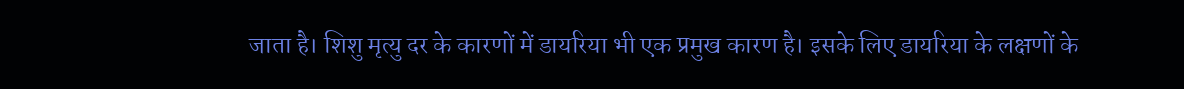जाता है। शिशु मृत्यु दर के कारणों में डायरिया भी एक प्रमुख कारण है। इसके लिए डायरिया के लक्षणों के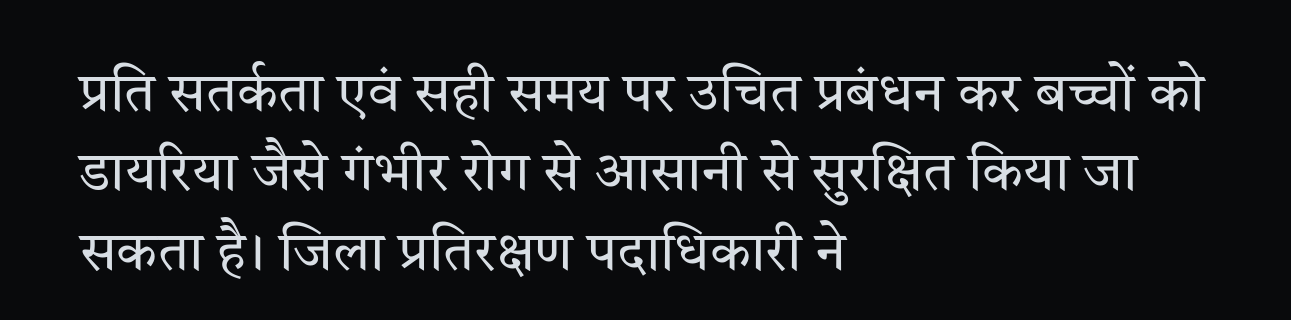प्रति सतर्कता एवं सही समय पर उचित प्रबंधन कर बच्चों को डायरिया जैसे गंभीर रोग से आसानी से सुरक्षित किया जा सकता है। जिला प्रतिरक्षण पदाधिकारी ने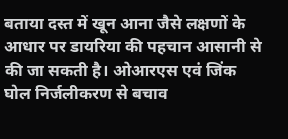बताया दस्त में खून आना जैसे लक्षणों के आधार पर डायरिया की पहचान आसानी से की जा सकती है। ओआरएस एवं जिंक घोल निर्जलीकरण से बचाव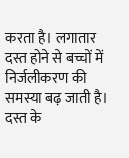करता है। लगातार दस्त होने से बच्चों में निर्जलीकरण की समस्या बढ़ जाती है। दस्त के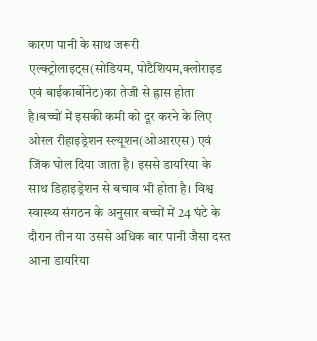कारण पानी के साथ जरूरी एल्क्ट्रोलाइट्स(सोडियम, पोटैशियम,क्लोराइड एवं बाईकार्बोनेट)का तेजी से ह्रास होता है।बच्चों में इसकी कमी को दूर करने के लिए ओरल रीहाइड्रेशन स्ल्यूशन(ओआरएस) एवं जिंक घोल दिया जाता है। इससे डायरिया के साथ डिहाइड्रेशन से बचाव भी होता है। विश्व स्वास्थ्य संगठन के अनुसार बच्चों में 24 घंटे के दौरान तीन या उससे अधिक बार पानी जैसा दस्त आना डायरिया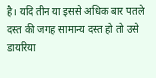है। यदि तीन या इससे अधिक बार पतले दस्त की जगह सामान्य दस्त हो तो उसे डायरिया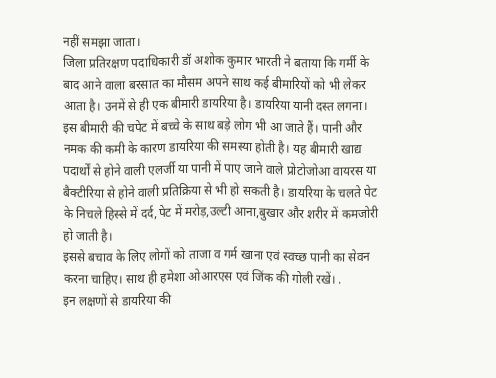नहीं समझा जाता।
जिला प्रतिरक्षण पदाधिकारी डॉ अशोक कुमार भारती ने बताया कि गर्मी के बाद आने वाला बरसात का मौसम अपने साथ कई बीमारियों को भी लेकर आता है। उनमें से ही एक बीमारी डायरिया है। डायरिया यानी दस्त लगना। इस बीमारी की चपेट में बच्चे के साथ बड़े लोग भी आ जाते हैं। पानी और नमक की कमी के कारण डायरिया की समस्या होती है। यह बीमारी खाद्य पदार्थों से होने वाली एलर्जी या पानी में पाए जाने वाले प्रोटोजोआ वायरस या बैक्टीरिया से होने वाली प्रतिक्रिया से भी हो सकती है। डायरिया के चलते पेट के निचले हिस्से में दर्द,पेट में मरोड़,उल्टी आना,बुखार और शरीर में कमजोरी हो जाती है।
इससे बचाव के लिए लोगों को ताजा व गर्म खाना एवं स्वच्छ पानी का सेवन करना चाहिए। साथ ही हमेशा ओआरएस एवं जिंक की गोली रखें। .
इन लक्षणों से डायरिया की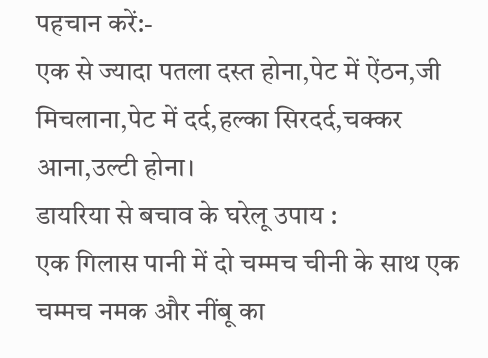पहचान करें:-
एक से ज्यादा पतला दस्त होना,पेट में ऐंठन,जी मिचलाना,पेट में दर्द,हल्का सिरदर्द,चक्कर आना,उल्टी होना।
डायरिया से बचाव के घरेलू उपाय :
एक गिलास पानी में दो चम्मच चीनी के साथ एक चम्मच नमक और नींबू का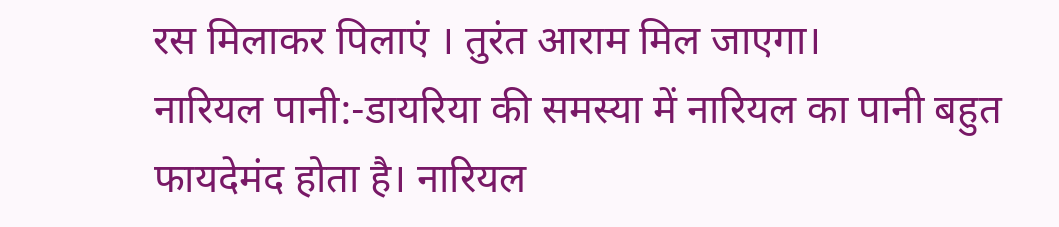रस मिलाकर पिलाएं । तुरंत आराम मिल जाएगा।
नारियल पानी:-डायरिया की समस्या में नारियल का पानी बहुत फायदेमंद होता है। नारियल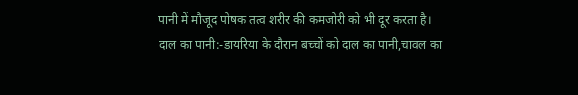पानी में मौजूद पोषक तत्व शरीर की कमजोरी को भी दूर करता है।
दाल का पानी:-डायरिया के दौरान बच्चों को दाल का पानी,चावल का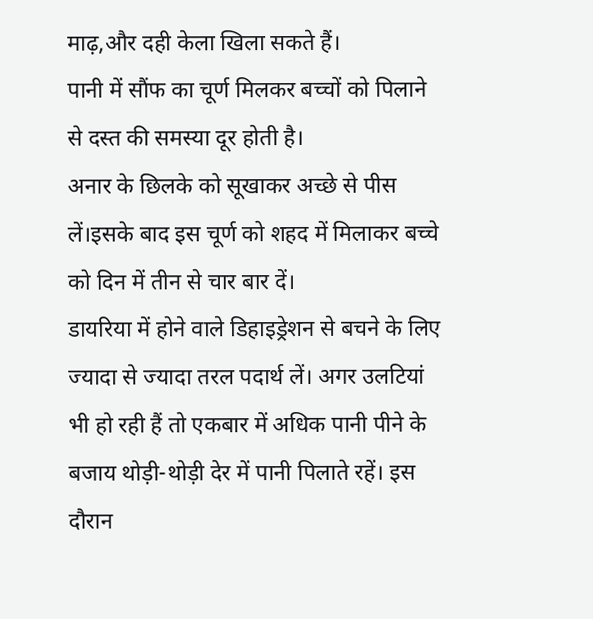माढ़,और दही केला खिला सकते हैं।
पानी में सौंफ का चूर्ण मिलकर बच्चों को पिलाने से दस्त की समस्या दूर होती है।
अनार के छिलके को सूखाकर अच्छे से पीस लें।इसके बाद इस चूर्ण को शहद में मिलाकर बच्चे को दिन में तीन से चार बार दें।
डायरिया में होने वाले डिहाइड्रेशन से बचने के लिए ज्यादा से ज्यादा तरल पदार्थ लें। अगर उलटियां भी हो रही हैं तो एकबार में अधिक पानी पीने के बजाय थोड़ी-थोड़ी देर में पानी पिलाते रहें। इस दौरान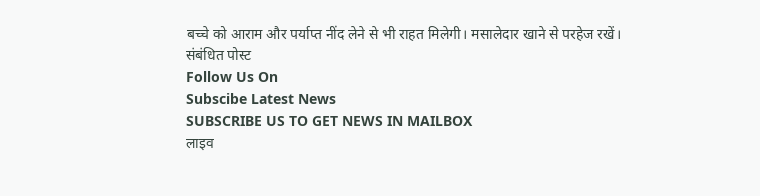बच्चे को आराम और पर्याप्त नींद लेने से भी राहत मिलेगी। मसालेदार खाने से परहेज रखें।
संबंधित पोस्ट
Follow Us On
Subscibe Latest News
SUBSCRIBE US TO GET NEWS IN MAILBOX
लाइव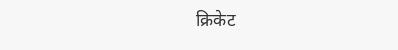क्रिकेट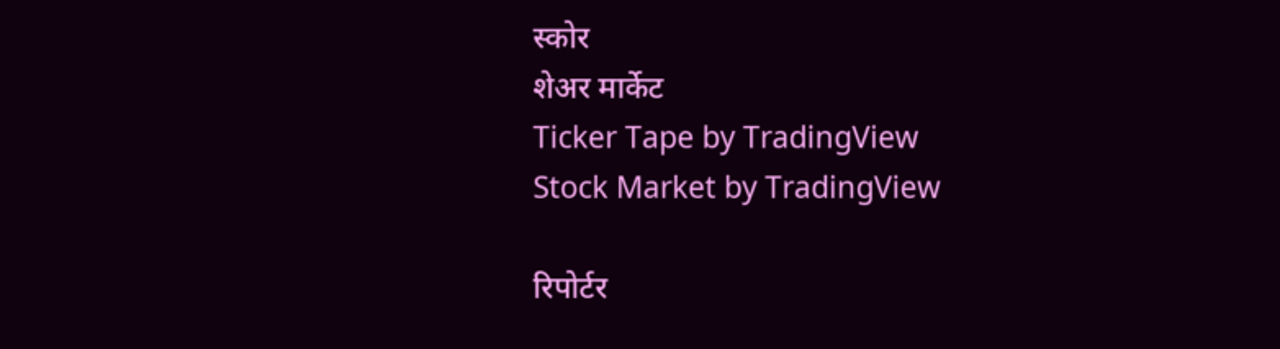स्कोर
शेअर मार्केट
Ticker Tape by TradingView
Stock Market by TradingView

रिपोर्टर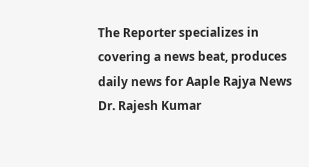The Reporter specializes in covering a news beat, produces daily news for Aaple Rajya News
Dr. Rajesh Kumar